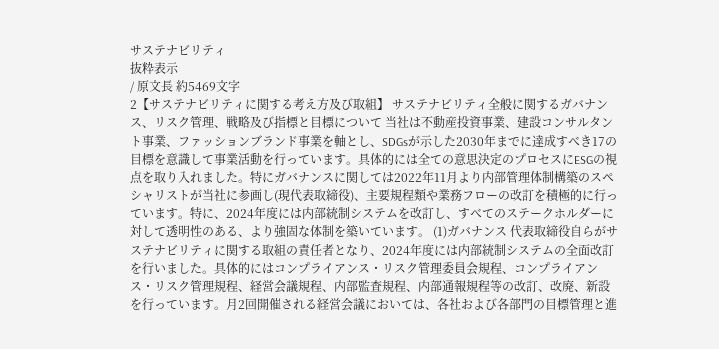サステナビリティ
抜粋表示
/ 原文長 約5469文字
2【サステナビリティに関する考え方及び取組】 サステナビリティ全般に関するガバナンス、リスク管理、戦略及び指標と目標について 当社は不動産投資事業、建設コンサルタント事業、ファッションブランド事業を軸とし、SDGsが示した2030年までに達成すべき17の目標を意識して事業活動を行っています。具体的には全ての意思決定のプロセスにESGの視点を取り入れました。特にガバナンスに関しては2022年11月より内部管理体制構築のスペシャリストが当社に参画し(現代表取締役)、主要規程類や業務フローの改訂を積極的に行っています。特に、2024年度には内部統制システムを改訂し、すべてのステークホルダーに対して透明性のある、より強固な体制を築いています。 (1)ガバナンス 代表取締役自らがサステナビリティに関する取組の責任者となり、2024年度には内部統制システムの全面改訂を行いました。具体的にはコンプライアンス・リスク管理委員会規程、コンプライアンス・リスク管理規程、経営会議規程、内部監査規程、内部通報規程等の改訂、改廃、新設を行っています。月2回開催される経営会議においては、各社および各部門の目標管理と進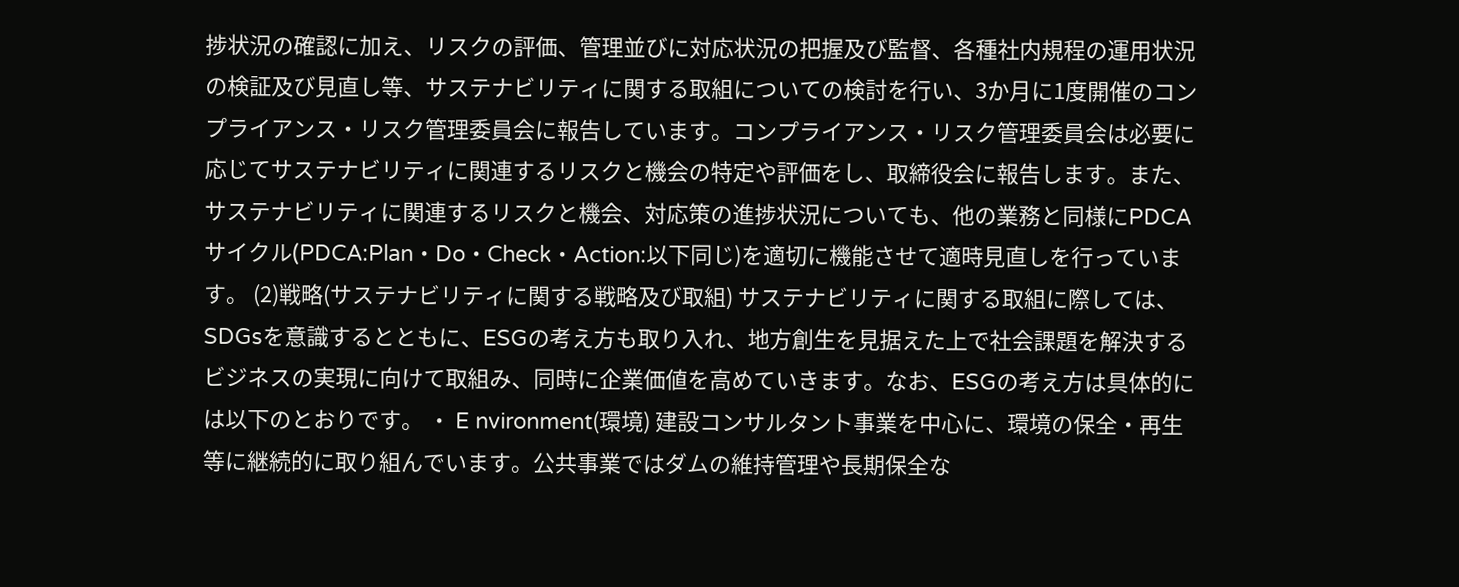捗状況の確認に加え、リスクの評価、管理並びに対応状況の把握及び監督、各種社内規程の運用状況の検証及び見直し等、サステナビリティに関する取組についての検討を行い、3か月に1度開催のコンプライアンス・リスク管理委員会に報告しています。コンプライアンス・リスク管理委員会は必要に応じてサステナビリティに関連するリスクと機会の特定や評価をし、取締役会に報告します。また、サステナビリティに関連するリスクと機会、対応策の進捗状況についても、他の業務と同様にPDCAサイクル(PDCA:Plan・Do・Check・Action:以下同じ)を適切に機能させて適時見直しを行っています。 (2)戦略(サステナビリティに関する戦略及び取組) サステナビリティに関する取組に際しては、SDGsを意識するとともに、ESGの考え方も取り入れ、地方創生を見据えた上で社会課題を解決するビジネスの実現に向けて取組み、同時に企業価値を高めていきます。なお、ESGの考え方は具体的には以下のとおりです。 ・ E nvironment(環境) 建設コンサルタント事業を中心に、環境の保全・再生等に継続的に取り組んでいます。公共事業ではダムの維持管理や長期保全な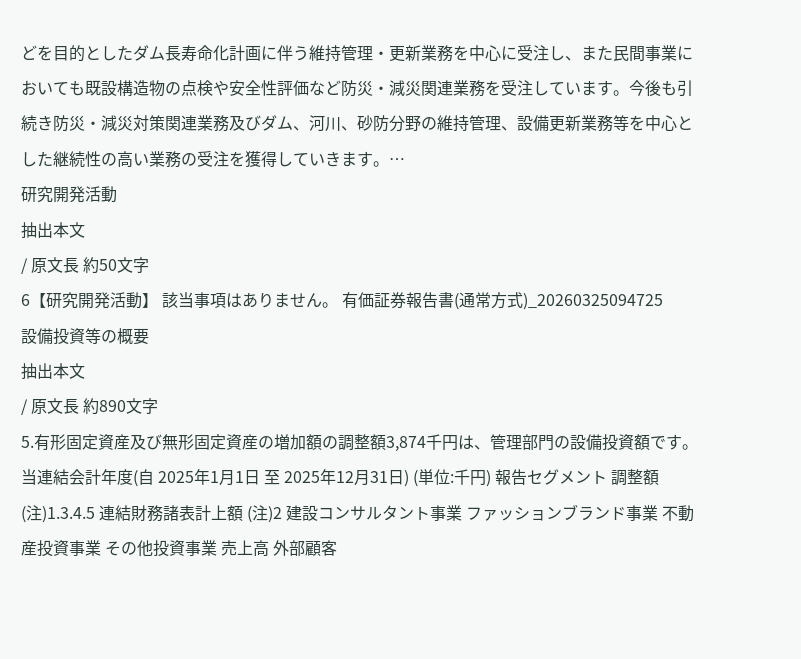どを目的としたダム長寿命化計画に伴う維持管理・更新業務を中心に受注し、また民間事業においても既設構造物の点検や安全性評価など防災・減災関連業務を受注しています。今後も引続き防災・減災対策関連業務及びダム、河川、砂防分野の維持管理、設備更新業務等を中心とした継続性の高い業務の受注を獲得していきます。…
研究開発活動
抽出本文
/ 原文長 約50文字
6【研究開発活動】 該当事項はありません。 有価証券報告書(通常方式)_20260325094725
設備投資等の概要
抽出本文
/ 原文長 約890文字
5.有形固定資産及び無形固定資産の増加額の調整額3,874千円は、管理部門の設備投資額です。 当連結会計年度(自 2025年1月1日 至 2025年12月31日) (単位:千円) 報告セグメント 調整額(注)1.3.4.5 連結財務諸表計上額 (注)2 建設コンサルタント事業 ファッションブランド事業 不動産投資事業 その他投資事業 売上高 外部顧客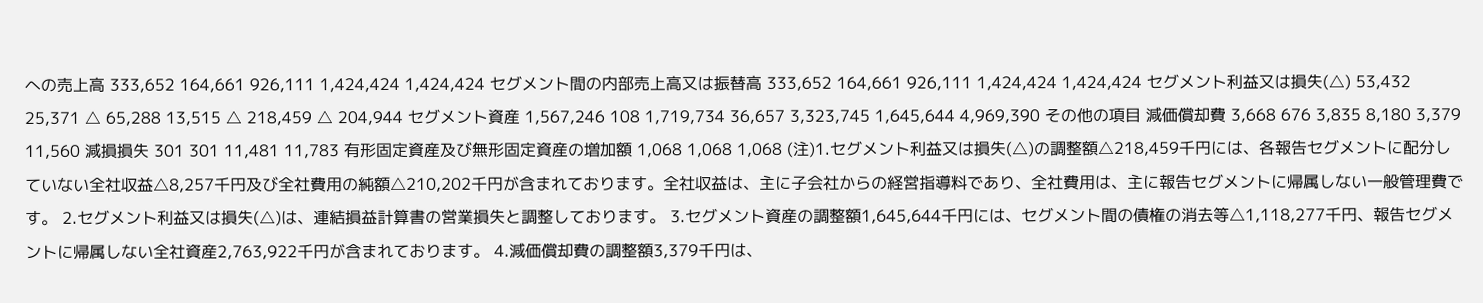への売上高 333,652 164,661 926,111 1,424,424 1,424,424 セグメント間の内部売上高又は振替高 333,652 164,661 926,111 1,424,424 1,424,424 セグメント利益又は損失(△) 53,432 25,371 △ 65,288 13,515 △ 218,459 △ 204,944 セグメント資産 1,567,246 108 1,719,734 36,657 3,323,745 1,645,644 4,969,390 その他の項目 減価償却費 3,668 676 3,835 8,180 3,379 11,560 減損損失 301 301 11,481 11,783 有形固定資産及び無形固定資産の増加額 1,068 1,068 1,068 (注)1.セグメント利益又は損失(△)の調整額△218,459千円には、各報告セグメントに配分していない全社収益△8,257千円及び全社費用の純額△210,202千円が含まれております。全社収益は、主に子会社からの経営指導料であり、全社費用は、主に報告セグメントに帰属しない一般管理費です。 2.セグメント利益又は損失(△)は、連結損益計算書の営業損失と調整しております。 3.セグメント資産の調整額1,645,644千円には、セグメント間の債権の消去等△1,118,277千円、報告セグメ ントに帰属しない全社資産2,763,922千円が含まれております。 4.減価償却費の調整額3,379千円は、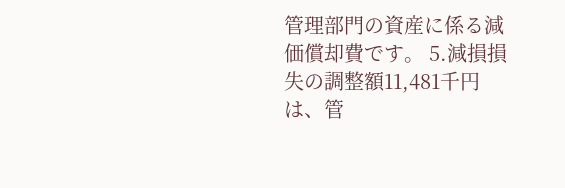管理部門の資産に係る減価償却費です。 5.減損損失の調整額11,481千円は、管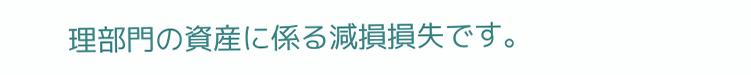理部門の資産に係る減損損失です。